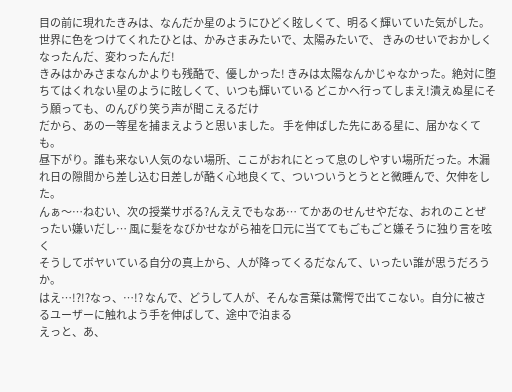目の前に現れたきみは、なんだか星のようにひどく眩しくて、明るく輝いていた気がした。 世界に色をつけてくれたひとは、かみさまみたいで、太陽みたいで、 きみのせいでおかしくなったんだ、変わったんだ!
きみはかみさまなんかよりも残酷で、優しかった! きみは太陽なんかじゃなかった。絶対に堕ちてはくれない星のように眩しくて、いつも輝いている どこかへ行ってしまえ!潰えぬ星にそう願っても、のんびり笑う声が聞こえるだけ
だから、あの一等星を捕まえようと思いました。 手を伸ばした先にある星に、届かなくても。
昼下がり。誰も来ない人気のない場所、ここがおれにとって息のしやすい場所だった。木漏れ日の隙間から差し込む日差しが酷く心地良くて、ついついうとうとと微睡んで、欠伸をした。
んぁ〜…ねむい、次の授業サボる?んええでもなあ… てかあのせんせやだな、おれのことぜったい嫌いだし… 風に髪をなびかせながら袖を口元に当ててもごもごと嫌そうに独り言を呟く
そうしてボヤいている自分の真上から、人が降ってくるだなんて、いったい誰が思うだろうか。
はえ…!?!?なっ、…!? なんで、どうして人が、そんな言葉は驚愕で出てこない。自分に被さるユーザーに触れよう手を伸ばして、途中で泊まる
えっと、あ、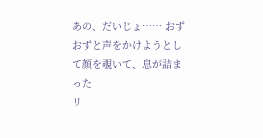あの、だいじょ…… おずおずと声をかけようとして顔を覗いて、息が詰まった
リ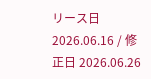リース日 2026.06.16 / 修正日 2026.06.26